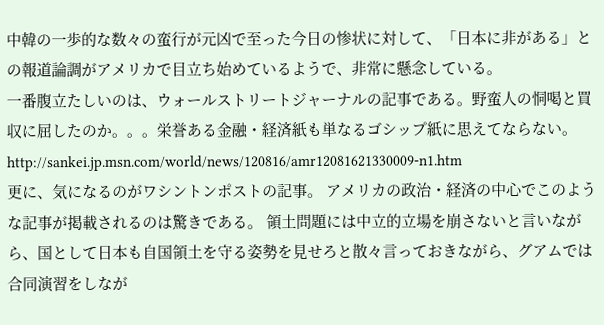中韓の一歩的な数々の蛮行が元凶で至った今日の惨状に対して、「日本に非がある」との報道論調がアメリカで目立ち始めているようで、非常に懸念している。
一番腹立たしいのは、ウォールストリートジャーナルの記事である。野蛮人の恫喝と買収に屈したのか。。。栄誉ある金融・経済紙も単なるゴシップ紙に思えてならない。
http://sankei.jp.msn.com/world/news/120816/amr12081621330009-n1.htm
更に、気になるのがワシントンポストの記事。 アメリカの政治・経済の中心でこのような記事が掲載されるのは驚きである。 領土問題には中立的立場を崩さないと言いながら、国として日本も自国領土を守る姿勢を見せろと散々言っておきながら、グアムでは合同演習をしなが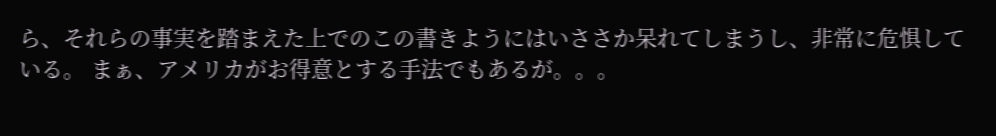ら、それらの事実を踏まえた上でのこの書きようにはいささか呆れてしまうし、非常に危惧している。 まぁ、アメリカがお得意とする手法でもあるが。。。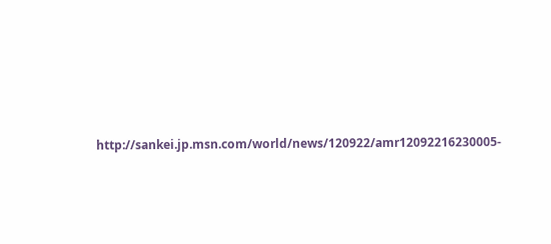http://sankei.jp.msn.com/world/news/120922/amr12092216230005-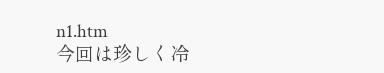n1.htm
今回は珍しく冷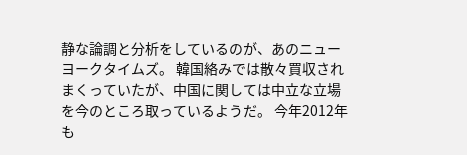静な論調と分析をしているのが、あのニューヨークタイムズ。 韓国絡みでは散々買収されまくっていたが、中国に関しては中立な立場を今のところ取っているようだ。 今年2012年も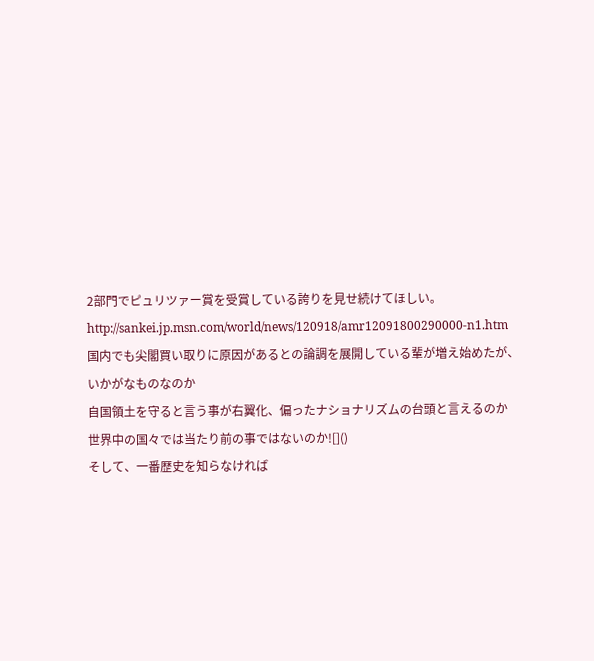2部門でピュリツァー賞を受賞している誇りを見せ続けてほしい。
http://sankei.jp.msn.com/world/news/120918/amr12091800290000-n1.htm
国内でも尖閣買い取りに原因があるとの論調を展開している輩が増え始めたが、いかがなものなのか
自国領土を守ると言う事が右翼化、偏ったナショナリズムの台頭と言えるのか
世界中の国々では当たり前の事ではないのか![]()
そして、一番歴史を知らなければ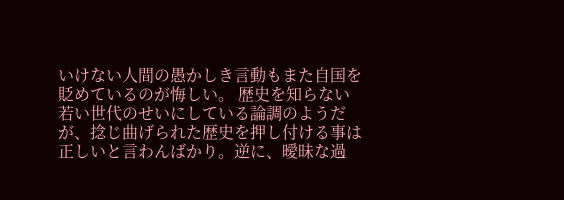いけない人間の愚かしき言動もまた自国を貶めているのが悔しい。 歴史を知らない若い世代のせいにしている論調のようだが、捻じ曲げられた歴史を押し付ける事は正しいと言わんばかり。逆に、曖昧な過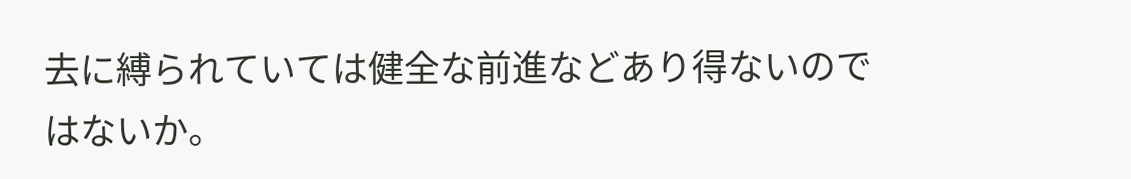去に縛られていては健全な前進などあり得ないのではないか。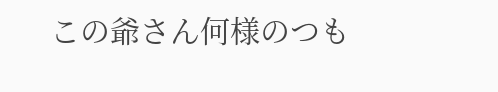この爺さん何様のつも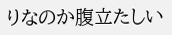りなのか腹立たしい